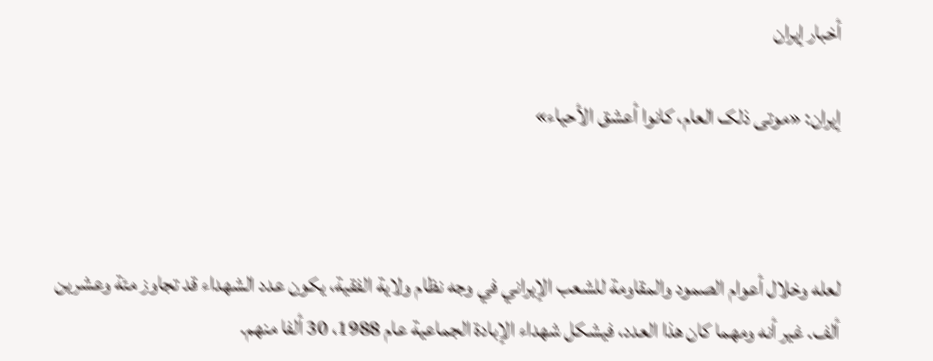أخبار إيران

إيران: «موتی ذلک العام، کانوا أعشق الأحياء»



لعله وخلال أعوام الصمود والمقاومة للشعب الإيراني في وجه نظام ولاية الفقية، يکون عدد الشهداء قد تجاوز مئة وعشرين ألف. غير أنه ومهما کان هذا العدد، فيشکل شهداء الإبادة الجماعية عام 1988، 30 ألفا منهم.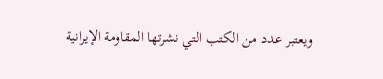ويعتبر عدد من الکتب التي نشرتها المقاومة الإيرانية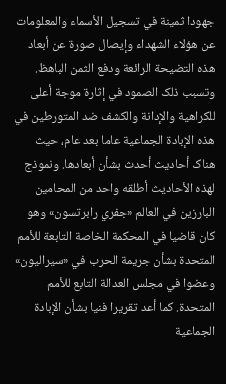جهودا ثمينة في تسجيل الأسماء والمعلومات عن هؤلاء الشهداء وإيصال صورة عن أبعاد هذه التضيحة الرائعة ودفع الثمن الباهظ.
وتسبب ذلک الصمود في إثارة موجة أعلی للکراهية والإدانة والکشف ضد المتورطين في هذه الإبادة الجماعية عاما بعد عام، حيث هناک أحاديث أحدث بشأن أبعادها. ونموذج لهذه الأحاديث أطلقه واحد من المحامين البارزين في العالم «جفري رابرتسون» وهو کان قاضيا في المحکمة الخاصة التابعة للأمم المتحدة بشأن جريمة الحرب في «سيراليون» وعضوا في مجلس العدالة التابع للأمم المتحدة. کما أعد تقريرا فنيا بشأن الإبادة الجماعية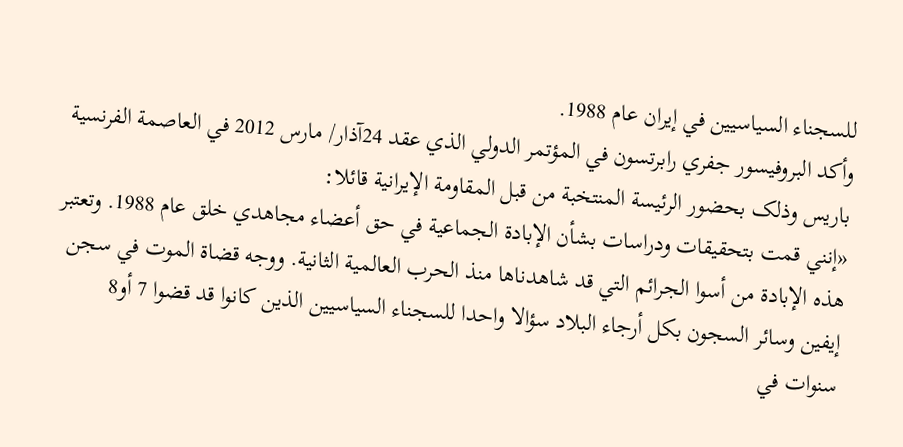للسجناء السياسيين في إيران عام 1988.
وأکد البروفيسور جفري رابرتسون في المؤتمر الدولي الذي عقد 24آذار/ مارس 2012 في العاصمة الفرنسية باريس وذلک بحضور الرئيسة المنتخبة من قبل المقاومة الإيرانية قائلا:
«إنني قمت بتحقيقات ودراسات بشأن الإبادة الجماعية في حق أعضاء مجاهدي خلق عام 1988. وتعتبر هذه الإبادة من أسوا الجرائم التي قد شاهدناها منذ الحرب العالمية الثانية. ووجه قضاة الموت في سجن إيفين وسائر السجون بکل أرجاء البلاد سؤالا واحدا للسجناء السياسيين الذين کانوا قد قضوا 7 أو8 سنوات في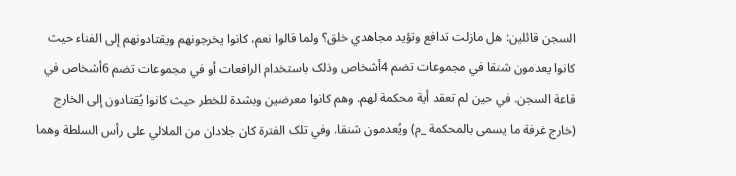السجن قائلين: هل مازلت تدافع وتؤيد مجاهدي خلق؟ ولما قالوا نعم، کانوا يخرجونهم ويقتادونهم إلی الفناء حيث کانوا يعدمون شنقا في مجموعات تضم 4أشخاص وذلک باستخدام الرافعات أو في مجموعات تضم 6أشخاص في قاعة السجن. في حين لم تعقد أية محکمة لهم. وهم کانوا معرضين وبشدة للخطر حيث کانوا يُقتادون إلی الخارج (خارج غرفة ما يسمی بالمحکمة _م) ويُعدمون شنقا. وفي تلک الفترة کان جلادان من الملالي علی رأس السلطة وهما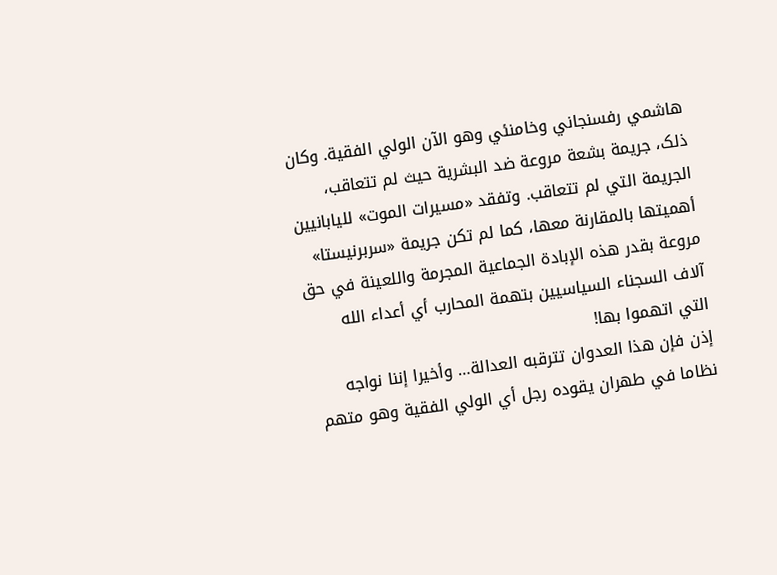هاشمي رفسنجاني وخامنئي وهو الآن الولي الفقية. وکان ذلک، جريمة بشعة مروعة ضد البشرية حيث لم تتعاقب، الجريمة التي لم تتعاقب. وتفقد «مسيرات الموت» لليابانيين أهميتها بالمقارنة معها، کما لم تکن جريمة «سربرنيستا» مروعة بقدر هذه الإبادة الجماعية المجرمة واللعينة في حق آلاف السجناء السياسيين بتهمة المحارب أي أعداء الله التي اتهموا بها!
إذن فإن هذا العدوان تترقبه العدالة… وأخيرا إننا نواجه نظاما في طهران يقوده رجل أي الولي الفقية وهو متهم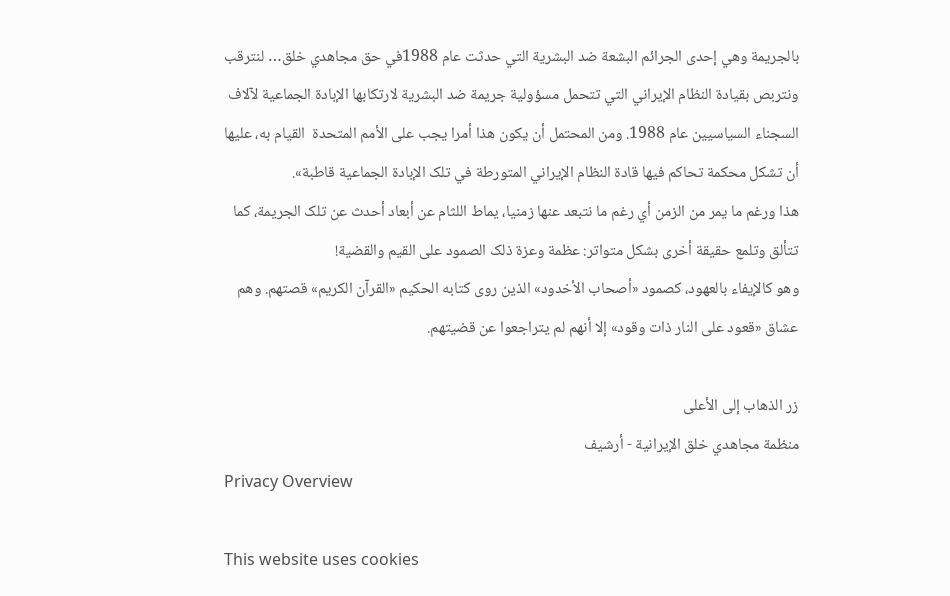بالجريمة وهي إحدی الجرائم البشعة ضد البشرية التي حدثت عام 1988في حق مجاهدي خلق… لنترقب ونتربص بقيادة النظام الإيراني التي تتحمل مسؤولية جريمة ضد البشرية لارتکابها الإبادة الجماعية لآلاف السجناء السياسيين عام 1988. ومن المحتمل أن يکون هذا أمرا يجب علی الأمم المتحدة  القيام به، عليها أن تشکل محکمة تحاکم فيها قادة النظام الإيراني المتورطة في تلک الإبادة الجماعية قاطبة».
هذا ورغم ما يمر من الزمن أي رغم ما نتبعد عنها زمنيا، يماط اللثام عن أبعاد أحدث عن تلک الجريمة، کما تتألق وتلمع حقيقة أخری بشکل متواتر: عظمة وعزة ذلک الصمود علی القيم والقضية!
وهو کالإيفاء بالعهود، کصمود «أصحاب الأخدود» الذين روی کتابه الحکيم «القرآن الکريم» قصتهم. وهم عشاق «قعود علی النار ذات وقود» إلا أنهم لم يتراجعوا عن قضيتهم.

زر الذهاب إلى الأعلى
منظمة مجاهدي خلق الإيرانية - أرشیف
Privacy Overview

This website uses cookies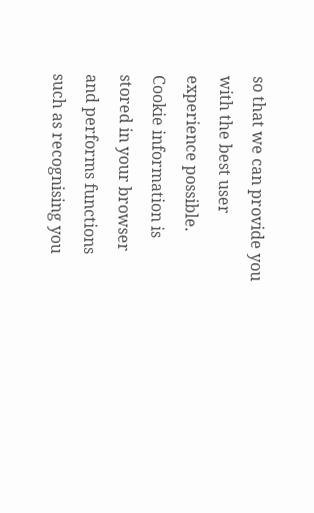so that we can provide you with the best user experience possible. Cookie information is stored in your browser and performs functions such as recognising you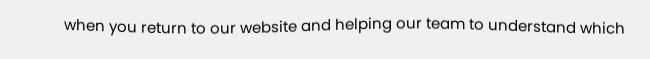when you return to our website and helping our team to understand which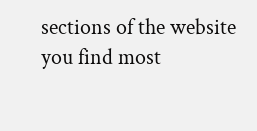sections of the website you find most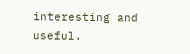interesting and useful.